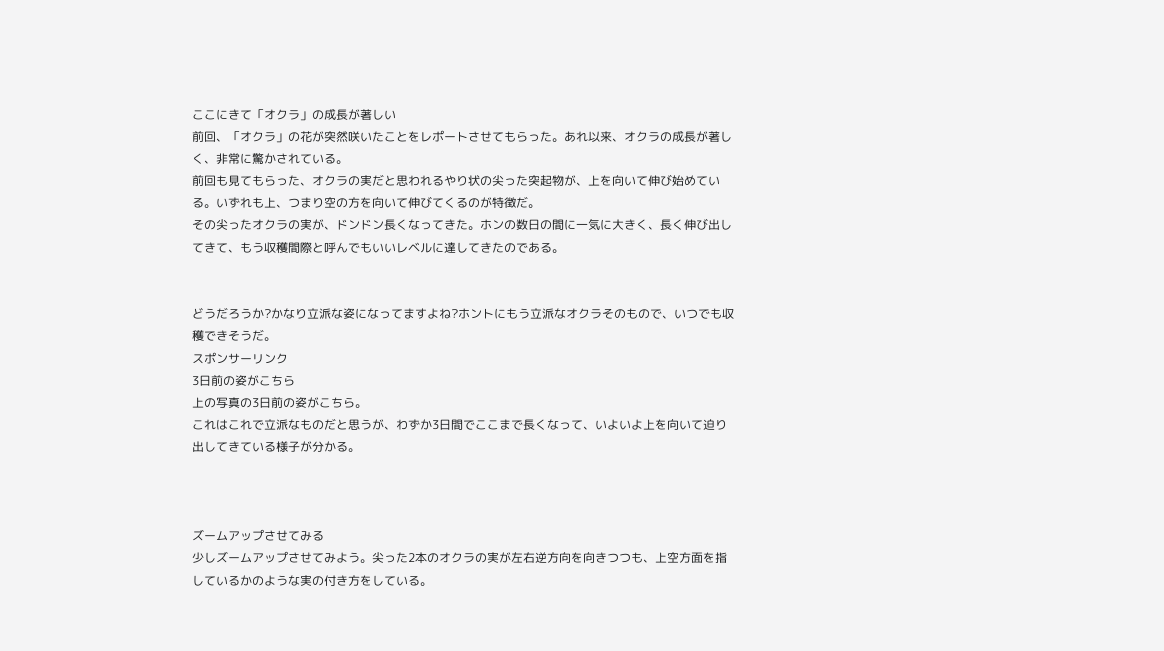ここにきて「オクラ」の成長が著しい
前回、「オクラ」の花が突然咲いたことをレポートさせてもらった。あれ以来、オクラの成長が著しく、非常に驚かされている。
前回も見てもらった、オクラの実だと思われるやり状の尖った突起物が、上を向いて伸び始めている。いずれも上、つまり空の方を向いて伸びてくるのが特徴だ。
その尖ったオクラの実が、ドンドン長くなってきた。ホンの数日の間に一気に大きく、長く伸び出してきて、もう収穫間際と呼んでもいいレベルに達してきたのである。


どうだろうか?かなり立派な姿になってますよね?ホントにもう立派なオクラそのもので、いつでも収穫できそうだ。
スポンサーリンク
3日前の姿がこちら
上の写真の3日前の姿がこちら。
これはこれで立派なものだと思うが、わずか3日間でここまで長くなって、いよいよ上を向いて迫り出してきている様子が分かる。



ズームアップさせてみる
少しズームアップさせてみよう。尖った2本のオクラの実が左右逆方向を向きつつも、上空方面を指しているかのような実の付き方をしている。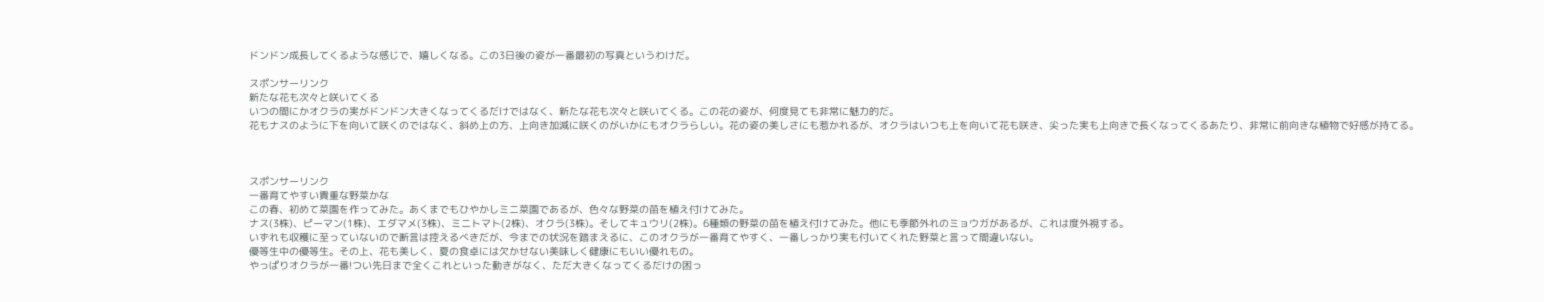ドンドン成長してくるような感じで、嬉しくなる。この3日後の姿が一番最初の写真というわけだ。

スポンサーリンク
新たな花も次々と咲いてくる
いつの間にかオクラの実がドンドン大きくなってくるだけではなく、新たな花も次々と咲いてくる。この花の姿が、何度見ても非常に魅力的だ。
花もナスのように下を向いて咲くのではなく、斜め上の方、上向き加減に咲くのがいかにもオクラらしい。花の姿の美しさにも惹かれるが、オクラはいつも上を向いて花も咲き、尖った実も上向きで長くなってくるあたり、非常に前向きな植物で好感が持てる。



スポンサーリンク
一番育てやすい貴重な野菜かな
この春、初めて菜園を作ってみた。あくまでもひやかしミニ菜園であるが、色々な野菜の苗を植え付けてみた。
ナス(3株)、ピーマン(1株)、エダマメ(3株)、ミニトマト(2株)、オクラ(3株)。そしてキュウリ(2株)。6種類の野菜の苗を植え付けてみた。他にも季節外れのミョウガがあるが、これは度外視する。
いずれも収穫に至っていないので断言は控えるべきだが、今までの状況を踏まえるに、このオクラが一番育てやすく、一番しっかり実も付いてくれた野菜と言って間違いない。
優等生中の優等生。その上、花も美しく、夏の食卓には欠かせない美味しく健康にもいい優れもの。
やっぱりオクラが一番!つい先日まで全くこれといった動きがなく、ただ大きくなってくるだけの困っ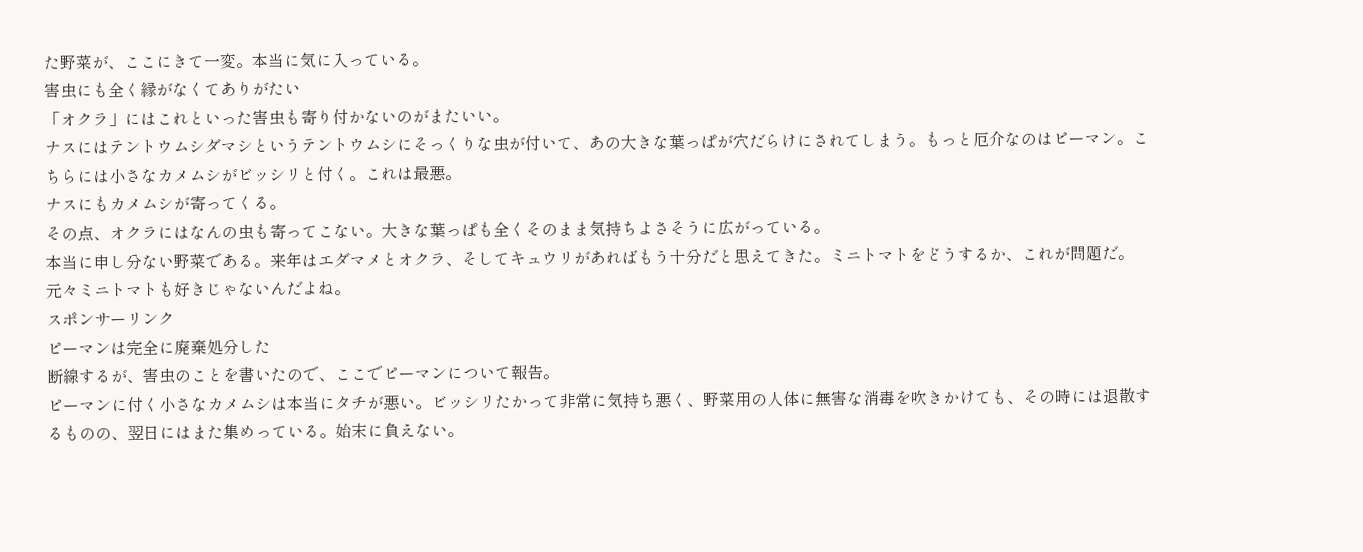た野菜が、ここにきて一変。本当に気に入っている。
害虫にも全く縁がなくてありがたい
「オクラ」にはこれといった害虫も寄り付かないのがまたいい。
ナスにはテントウムシダマシというテントウムシにそっくりな虫が付いて、あの大きな葉っぱが穴だらけにされてしまう。もっと厄介なのはピーマン。こちらには小さなカメムシがビッシリと付く。これは最悪。
ナスにもカメムシが寄ってくる。
その点、オクラにはなんの虫も寄ってこない。大きな葉っぱも全くそのまま気持ちよさそうに広がっている。
本当に申し分ない野菜である。来年はエダマメとオクラ、そしてキュウリがあればもう十分だと思えてきた。ミニトマトをどうするか、これが問題だ。
元々ミニトマトも好きじゃないんだよね。
スポンサーリンク
ピーマンは完全に廃棄処分した
断線するが、害虫のことを書いたので、ここでピーマンについて報告。
ピーマンに付く小さなカメムシは本当にタチが悪い。ビッシリたかって非常に気持ち悪く、野菜用の人体に無害な消毒を吹きかけても、その時には退散するものの、翌日にはまた集めっている。始末に負えない。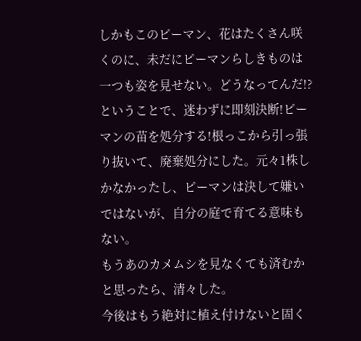しかもこのピーマン、花はたくさん咲くのに、未だにピーマンらしきものは一つも姿を見せない。どうなってんだ!?
ということで、迷わずに即刻決断!ピーマンの苗を処分する!根っこから引っ張り抜いて、廃棄処分にした。元々1株しかなかったし、ピーマンは決して嫌いではないが、自分の庭で育てる意味もない。
もうあのカメムシを見なくても済むかと思ったら、清々した。
今後はもう絶対に植え付けないと固く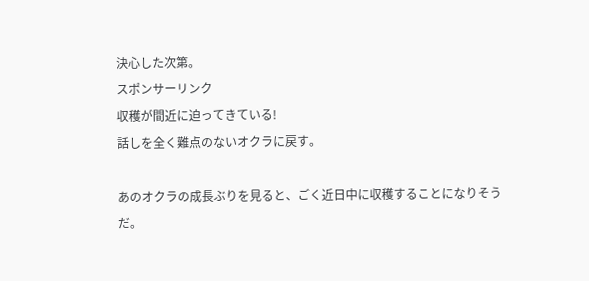決心した次第。
スポンサーリンク
収穫が間近に迫ってきている!
話しを全く難点のないオクラに戻す。

あのオクラの成長ぶりを見ると、ごく近日中に収穫することになりそうだ。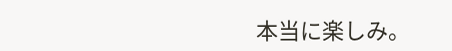本当に楽しみ。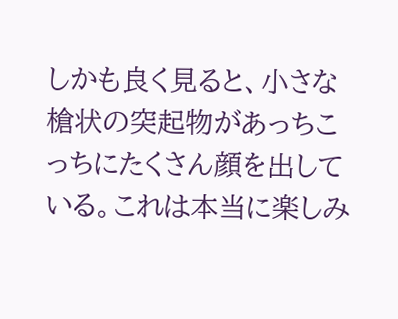しかも良く見ると、小さな槍状の突起物があっちこっちにたくさん顔を出している。これは本当に楽しみ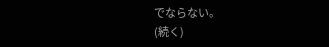でならない。
(続く)